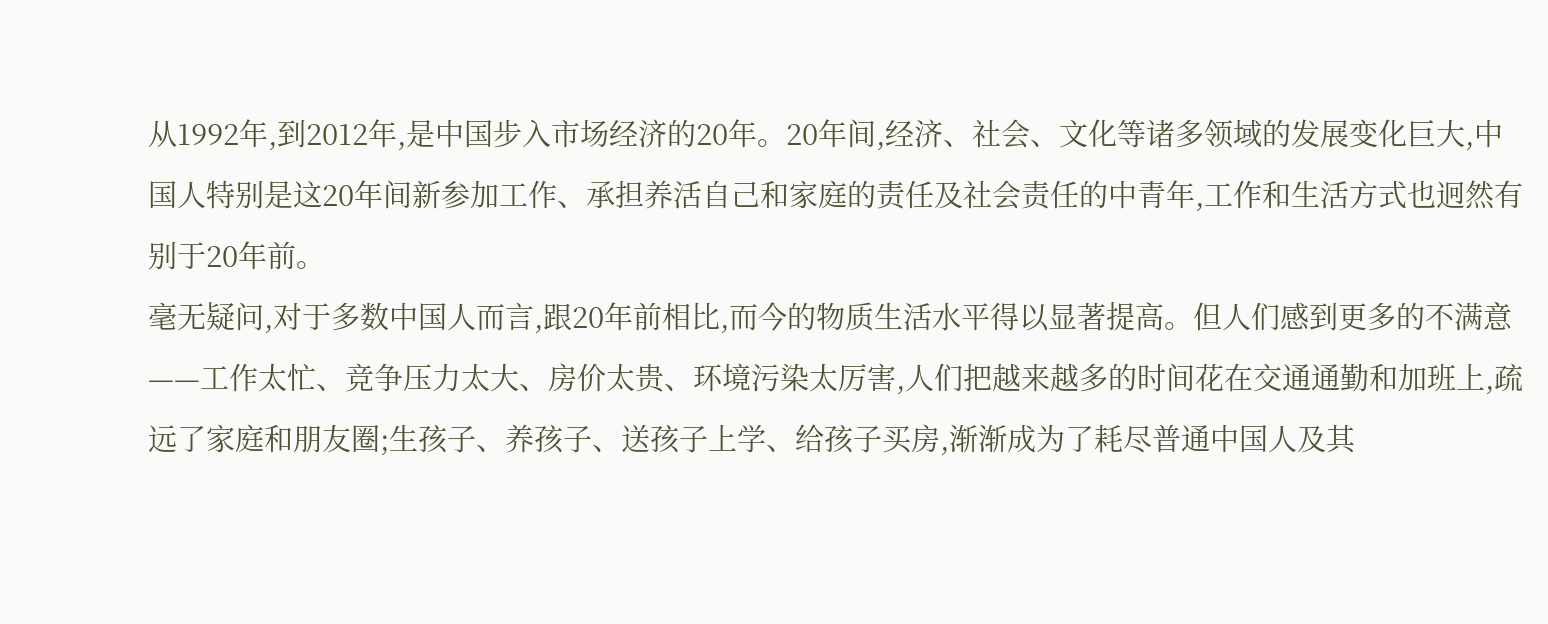从1992年,到2012年,是中国步入市场经济的20年。20年间,经济、社会、文化等诸多领域的发展变化巨大,中国人特别是这20年间新参加工作、承担养活自己和家庭的责任及社会责任的中青年,工作和生活方式也迥然有别于20年前。
毫无疑问,对于多数中国人而言,跟20年前相比,而今的物质生活水平得以显著提高。但人们感到更多的不满意——工作太忙、竞争压力太大、房价太贵、环境污染太厉害,人们把越来越多的时间花在交通通勤和加班上,疏远了家庭和朋友圈;生孩子、养孩子、送孩子上学、给孩子买房,渐渐成为了耗尽普通中国人及其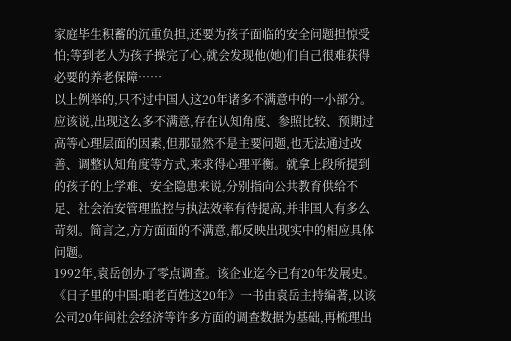家庭毕生积蓄的沉重负担,还要为孩子面临的安全问题担惊受怕;等到老人为孩子操完了心,就会发现他(她)们自己很难获得必要的养老保障……
以上例举的,只不过中国人这20年诸多不满意中的一小部分。应该说,出现这么多不满意,存在认知角度、参照比较、预期过高等心理层面的因素,但那显然不是主要问题,也无法通过改善、调整认知角度等方式,来求得心理平衡。就拿上段所提到的孩子的上学难、安全隐患来说,分别指向公共教育供给不足、社会治安管理监控与执法效率有待提高,并非国人有多么苛刻。简言之,方方面面的不满意,都反映出现实中的相应具体问题。
1992年,袁岳创办了零点调查。该企业迄今已有20年发展史。《日子里的中国:咱老百姓这20年》一书由袁岳主持编著,以该公司20年间社会经济等许多方面的调查数据为基础,再梳理出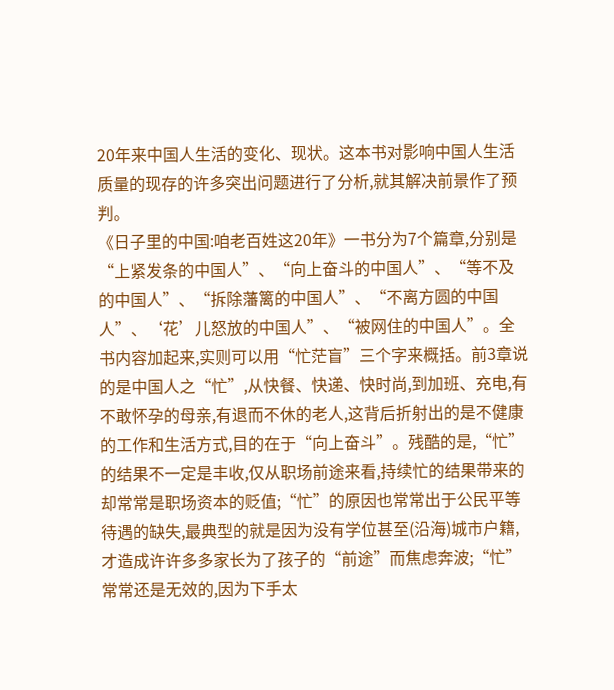20年来中国人生活的变化、现状。这本书对影响中国人生活质量的现存的许多突出问题进行了分析,就其解决前景作了预判。
《日子里的中国:咱老百姓这20年》一书分为7个篇章,分别是“上紧发条的中国人”、“向上奋斗的中国人”、“等不及的中国人”、“拆除藩篱的中国人”、“不离方圆的中国人”、‘花’儿怒放的中国人”、“被网住的中国人”。全书内容加起来,实则可以用“忙茫盲”三个字来概括。前3章说的是中国人之“忙”,从快餐、快递、快时尚,到加班、充电,有不敢怀孕的母亲,有退而不休的老人,这背后折射出的是不健康的工作和生活方式,目的在于“向上奋斗”。残酷的是,“忙”的结果不一定是丰收,仅从职场前途来看,持续忙的结果带来的却常常是职场资本的贬值;“忙”的原因也常常出于公民平等待遇的缺失,最典型的就是因为没有学位甚至(沿海)城市户籍,才造成许许多多家长为了孩子的“前途”而焦虑奔波;“忙”常常还是无效的,因为下手太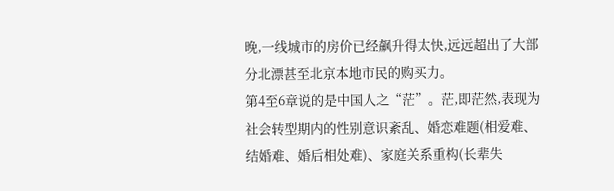晚,一线城市的房价已经飙升得太快,远远超出了大部分北漂甚至北京本地市民的购买力。
第4至6章说的是中国人之“茫”。茫,即茫然,表现为社会转型期内的性别意识紊乱、婚恋难题(相爱难、结婚难、婚后相处难)、家庭关系重构(长辈失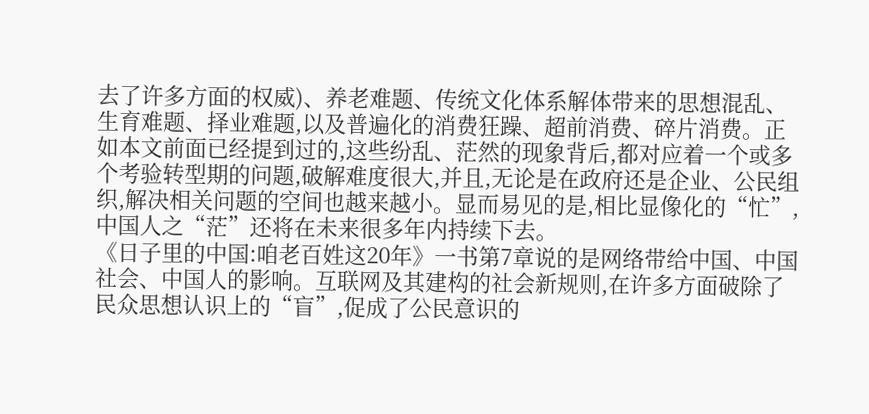去了许多方面的权威)、养老难题、传统文化体系解体带来的思想混乱、生育难题、择业难题,以及普遍化的消费狂躁、超前消费、碎片消费。正如本文前面已经提到过的,这些纷乱、茫然的现象背后,都对应着一个或多个考验转型期的问题,破解难度很大,并且,无论是在政府还是企业、公民组织,解决相关问题的空间也越来越小。显而易见的是,相比显像化的“忙”,中国人之“茫”还将在未来很多年内持续下去。
《日子里的中国:咱老百姓这20年》一书第7章说的是网络带给中国、中国社会、中国人的影响。互联网及其建构的社会新规则,在许多方面破除了民众思想认识上的“盲”,促成了公民意识的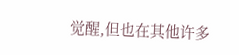觉醒,但也在其他许多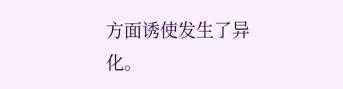方面诱使发生了异化。